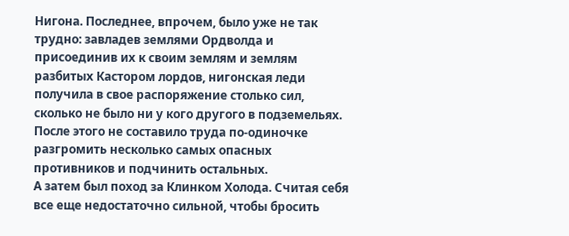Нигона. Последнее, впрочем, было уже не так трудно: завладев землями Ордволда и присоединив их к своим землям и землям разбитых Кастором лордов, нигонская леди получила в свое распоряжение столько сил, сколько не было ни у кого другого в подземельях. После этого не составило труда по-одиночке разгромить несколько самых опасных противников и подчинить остальных.
А затем был поход за Клинком Холода. Считая себя все еще недостаточно сильной, чтобы бросить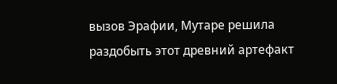вызов Эрафии, Мутаре решила раздобыть этот древний артефакт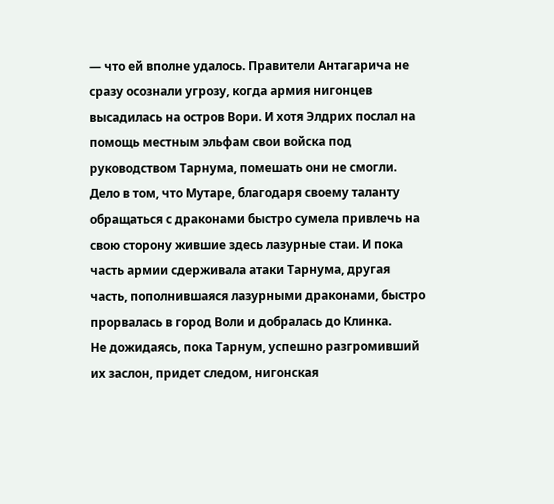— что ей вполне удалось. Правители Антагарича не сразу осознали угрозу, когда армия нигонцев высадилась на остров Вори. И хотя Элдрих послал на помощь местным эльфам свои войска под руководством Тарнума, помешать они не смогли. Дело в том, что Мутаре, благодаря своему таланту обращаться с драконами быстро сумела привлечь на свою сторону жившие здесь лазурные стаи. И пока часть армии сдерживала атаки Тарнума, другая часть, пополнившаяся лазурными драконами, быстро прорвалась в город Воли и добралась до Клинка.
Не дожидаясь, пока Тарнум, успешно разгромивший их заслон, придет следом, нигонская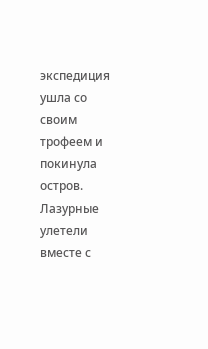экспедиция ушла со своим трофеем и покинула остров. Лазурные улетели вместе с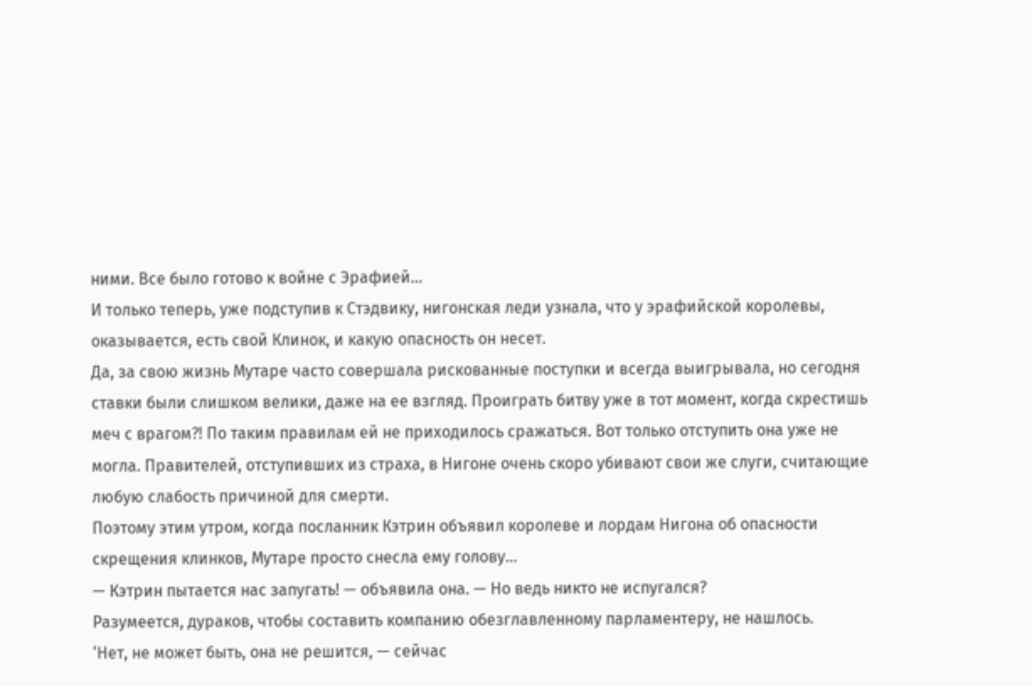ними. Все было готово к войне с Эрафией…
И только теперь, уже подступив к Стэдвику, нигонская леди узнала, что у эрафийской королевы, оказывается, есть свой Клинок, и какую опасность он несет.
Да, за свою жизнь Мутаре часто совершала рискованные поступки и всегда выигрывала, но сегодня ставки были слишком велики, даже на ее взгляд. Проиграть битву уже в тот момент, когда скрестишь меч с врагом?! По таким правилам ей не приходилось сражаться. Вот только отступить она уже не могла. Правителей, отступивших из страха, в Нигоне очень скоро убивают свои же слуги, считающие любую слабость причиной для смерти.
Поэтому этим утром, когда посланник Кэтрин объявил королеве и лордам Нигона об опасности скрещения клинков, Мутаре просто снесла ему голову…
— Кэтрин пытается нас запугать! — объявила она. — Но ведь никто не испугался?
Разумеется, дураков, чтобы составить компанию обезглавленному парламентеру, не нашлось.
‘Нет, не может быть, она не решится, — сейчас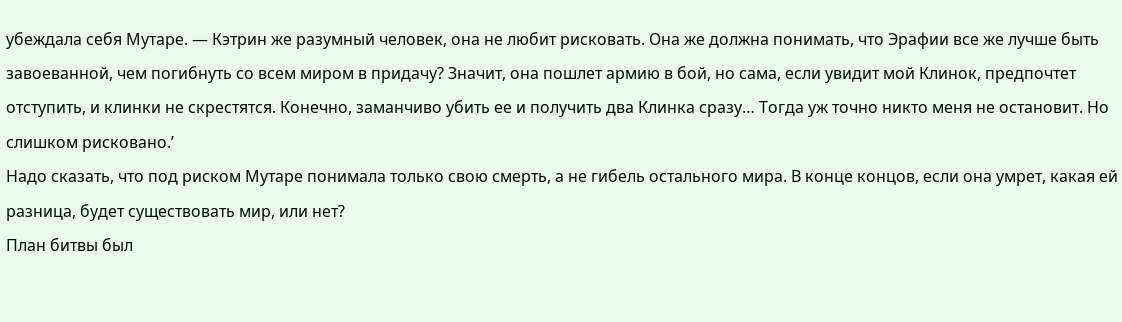убеждала себя Мутаре. — Кэтрин же разумный человек, она не любит рисковать. Она же должна понимать, что Эрафии все же лучше быть завоеванной, чем погибнуть со всем миром в придачу? Значит, она пошлет армию в бой, но сама, если увидит мой Клинок, предпочтет отступить, и клинки не скрестятся. Конечно, заманчиво убить ее и получить два Клинка сразу… Тогда уж точно никто меня не остановит. Но слишком рисковано.’
Надо сказать, что под риском Мутаре понимала только свою смерть, а не гибель остального мира. В конце концов, если она умрет, какая ей разница, будет существовать мир, или нет?
План битвы был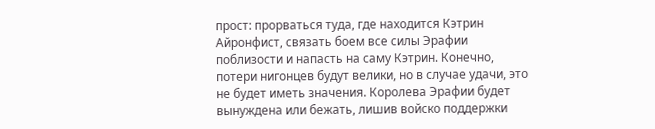прост: прорваться туда, где находится Кэтрин Айронфист, связать боем все силы Эрафии поблизости и напасть на саму Кэтрин. Конечно, потери нигонцев будут велики, но в случае удачи, это не будет иметь значения. Королева Эрафии будет вынуждена или бежать, лишив войско поддержки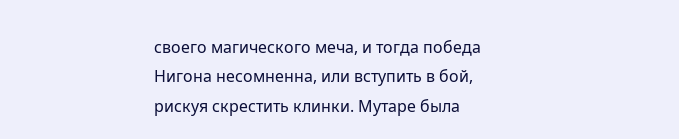своего магического меча, и тогда победа Нигона несомненна, или вступить в бой, рискуя скрестить клинки. Мутаре была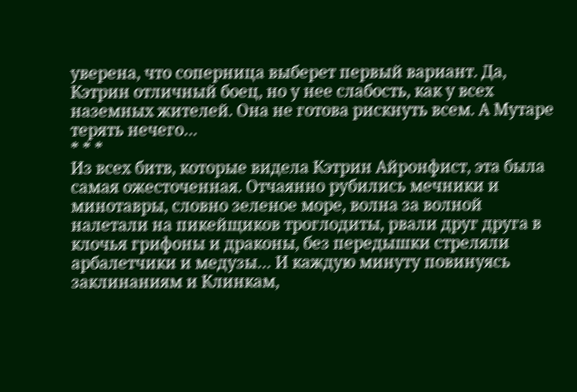уверена, что соперница выберет первый вариант. Да, Кэтрин отличный боец, но у нее слабость, как у всех наземных жителей. Она не готова рискнуть всем. А Мутаре терять нечего…
* * *
Из всех битв, которые видела Кэтрин Айронфист, эта была самая ожесточенная. Отчаянно рубились мечники и минотавры, словно зеленое море, волна за волной налетали на пикейщиков троглодиты, рвали друг друга в клочья грифоны и драконы, без передышки стреляли арбалетчики и медузы… И каждую минуту повинуясь заклинаниям и Клинкам,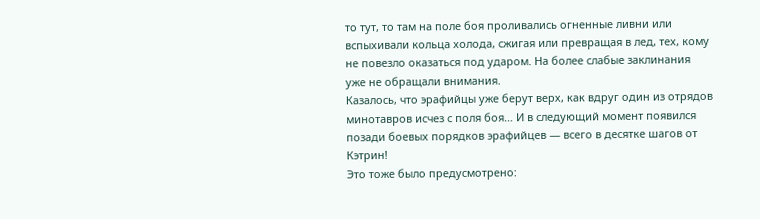то тут, то там на поле боя проливались огненные ливни или вспыхивали кольца холода, сжигая или превращая в лед, тех, кому не повезло оказаться под ударом. На более слабые заклинания уже не обращали внимания.
Казалось, что эрафийцы уже берут верх, как вдруг один из отрядов минотавров исчез с поля боя… И в следующий момент появился позади боевых порядков эрафийцев — всего в десятке шагов от Кэтрин!
Это тоже было предусмотрено: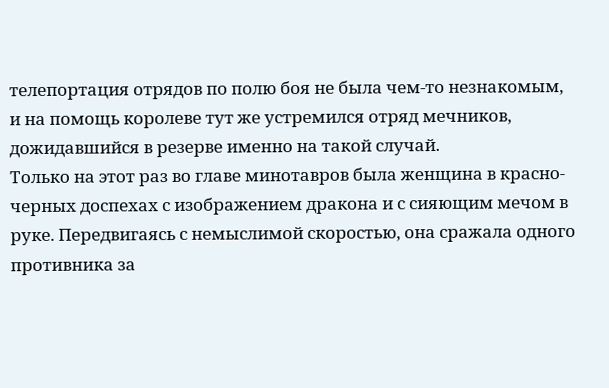телепортация отрядов по полю боя не была чем-то незнакомым, и на помощь королеве тут же устремился отряд мечников, дожидавшийся в резерве именно на такой случай.
Только на этот раз во главе минотавров была женщина в красно-черных доспехах с изображением дракона и с сияющим мечом в руке. Передвигаясь с немыслимой скоростью, она сражала одного противника за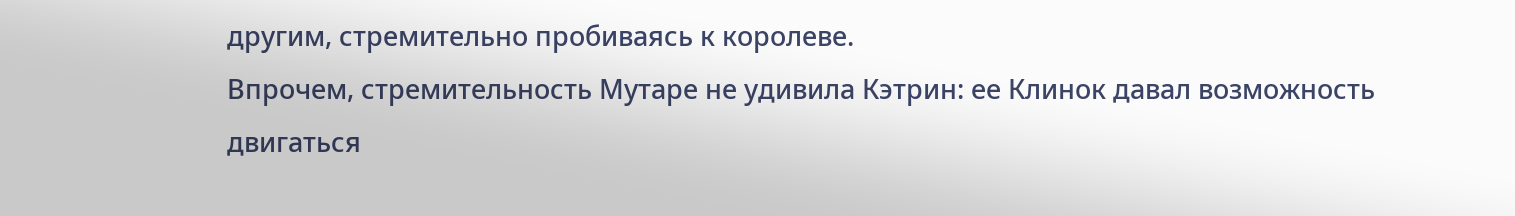другим, стремительно пробиваясь к королеве.
Впрочем, стремительность Мутаре не удивила Кэтрин: ее Клинок давал возможность двигаться